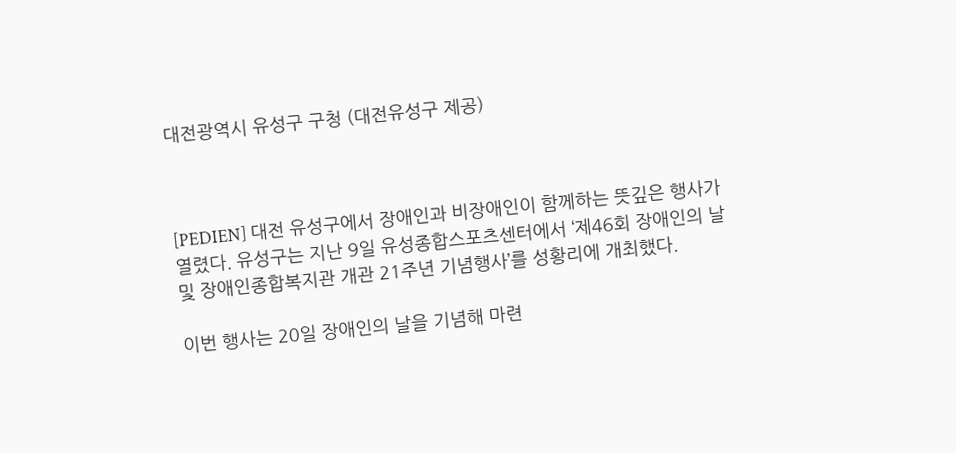대전광역시 유성구 구청 (대전유성구 제공)



[PEDIEN] 대전 유성구에서 장애인과 비장애인이 함께하는 뜻깊은 행사가 열렸다. 유성구는 지난 9일 유성종합스포츠센터에서 ‘제46회 장애인의 날 및 장애인종합복지관 개관 21주년 기념행사’를 성황리에 개최했다.

이번 행사는 20일 장애인의 날을 기념해 마련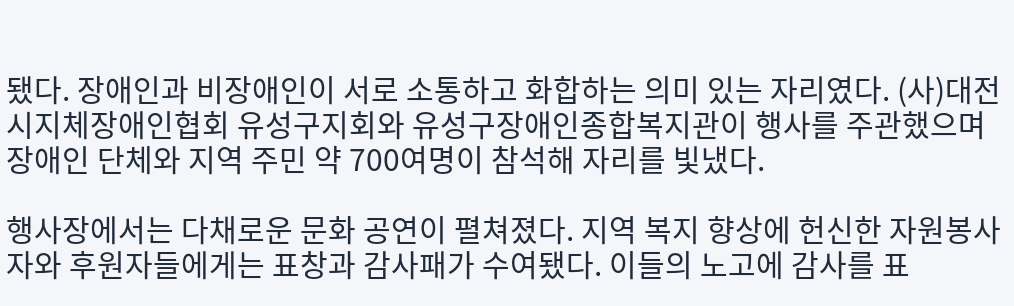됐다. 장애인과 비장애인이 서로 소통하고 화합하는 의미 있는 자리였다. (사)대전시지체장애인협회 유성구지회와 유성구장애인종합복지관이 행사를 주관했으며 장애인 단체와 지역 주민 약 700여명이 참석해 자리를 빛냈다.

행사장에서는 다채로운 문화 공연이 펼쳐졌다. 지역 복지 향상에 헌신한 자원봉사자와 후원자들에게는 표창과 감사패가 수여됐다. 이들의 노고에 감사를 표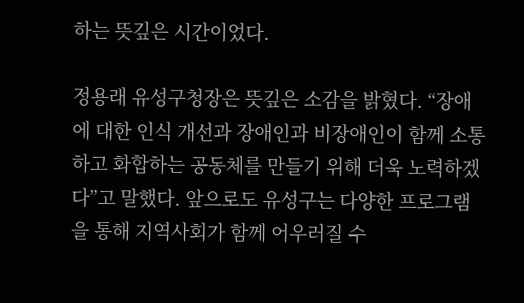하는 뜻깊은 시간이었다.

정용래 유성구청장은 뜻깊은 소감을 밝혔다. “장애에 대한 인식 개선과 장애인과 비장애인이 함께 소통하고 화합하는 공동체를 만들기 위해 더욱 노력하겠다”고 말했다. 앞으로도 유성구는 다양한 프로그램을 통해 지역사회가 함께 어우러질 수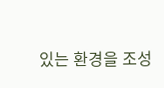있는 환경을 조성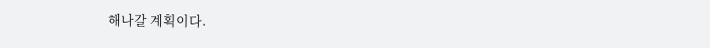해나갈 계획이다.